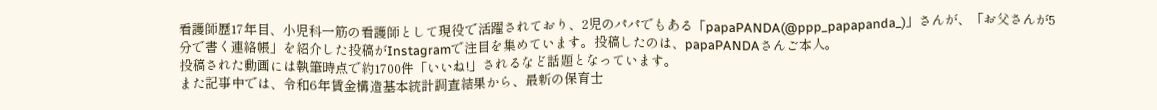看護師歴17年目、小児科一筋の看護師として現役で活躍されており、2児のパパでもある「papaPANDA(@ppp_papapanda_)」さんが、「お父さんが5分で書く連絡帳」を紹介した投稿がInstagramで注目を集めています。投稿したのは、papaPANDAさんご本人。
投稿された動画には執筆時点で約1700件「いいね!」されるなど話題となっています。
また記事中では、令和6年賃金構造基本統計調査結果から、最新の保育士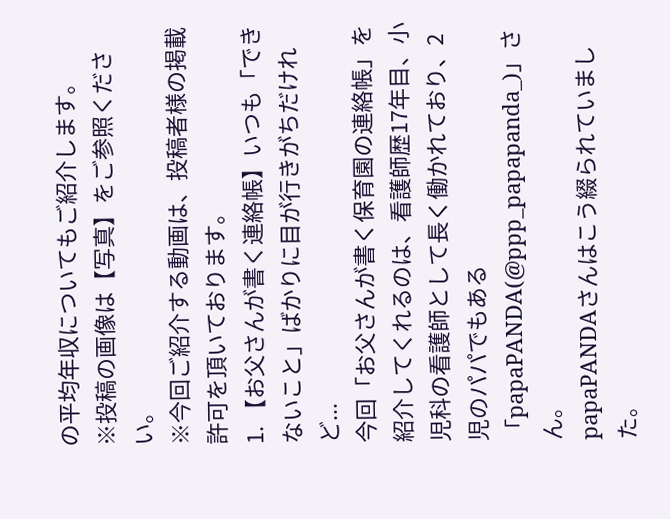の平均年収についてもご紹介します。
※投稿の画像は【写真】をご参照ください。
※今回ご紹介する動画は、投稿者様の掲載許可を頂いております。
1. 【お父さんが書く連絡帳】いつも「できないこと」ばかりに目が行きがちだけれど...
今回「お父さんが書く保育園の連絡帳」を紹介してくれるのは、看護師歴17年目、小児科の看護師として長く働かれており、2児のパパでもある「papaPANDA(@ppp_papapanda_)」さん。
papaPANDAさんはこう綴られていました。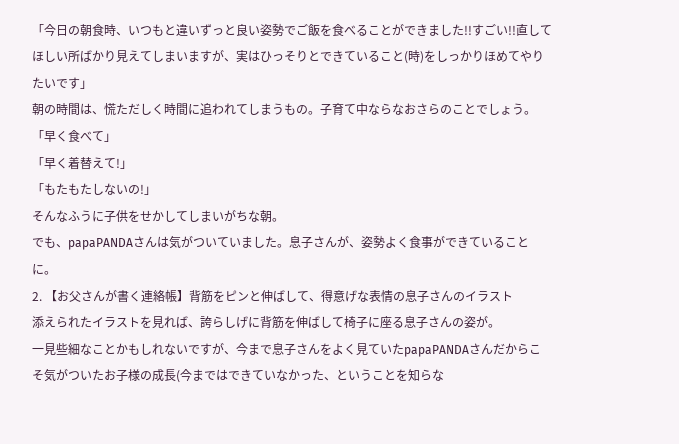「今日の朝食時、いつもと違いずっと良い姿勢でご飯を食べることができました!!すごい!!直してほしい所ばかり見えてしまいますが、実はひっそりとできていること(時)をしっかりほめてやりたいです」
朝の時間は、慌ただしく時間に追われてしまうもの。子育て中ならなおさらのことでしょう。
「早く食べて」
「早く着替えて!」
「もたもたしないの!」
そんなふうに子供をせかしてしまいがちな朝。
でも、papaPANDAさんは気がついていました。息子さんが、姿勢よく食事ができていることに。
2. 【お父さんが書く連絡帳】背筋をピンと伸ばして、得意げな表情の息子さんのイラスト
添えられたイラストを見れば、誇らしげに背筋を伸ばして椅子に座る息子さんの姿が。
一見些細なことかもしれないですが、今まで息子さんをよく見ていたpapaPANDAさんだからこそ気がついたお子様の成長(今まではできていなかった、ということを知らな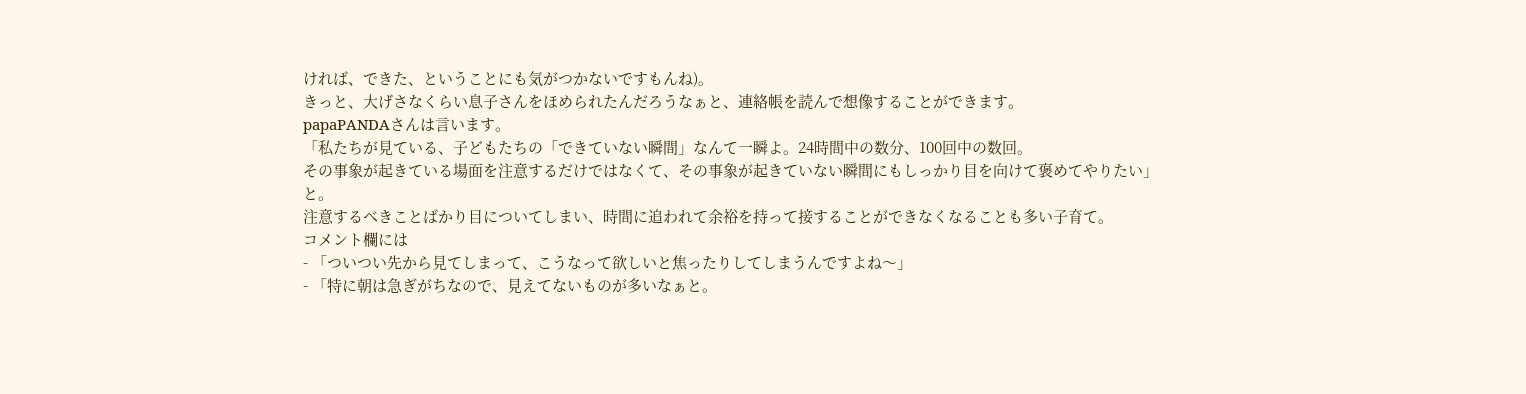ければ、できた、ということにも気がつかないですもんね)。
きっと、大げさなくらい息子さんをほめられたんだろうなぁと、連絡帳を読んで想像することができます。
papaPANDAさんは言います。
「私たちが見ている、子どもたちの「できていない瞬間」なんて一瞬よ。24時間中の数分、100回中の数回。
その事象が起きている場面を注意するだけではなくて、その事象が起きていない瞬間にもしっかり目を向けて褒めてやりたい」
と。
注意するべきことばかり目についてしまい、時間に追われて余裕を持って接することができなくなることも多い子育て。
コメント欄には
- 「ついつい先から見てしまって、こうなって欲しいと焦ったりしてしまうんですよね〜」
- 「特に朝は急ぎがちなので、見えてないものが多いなぁと。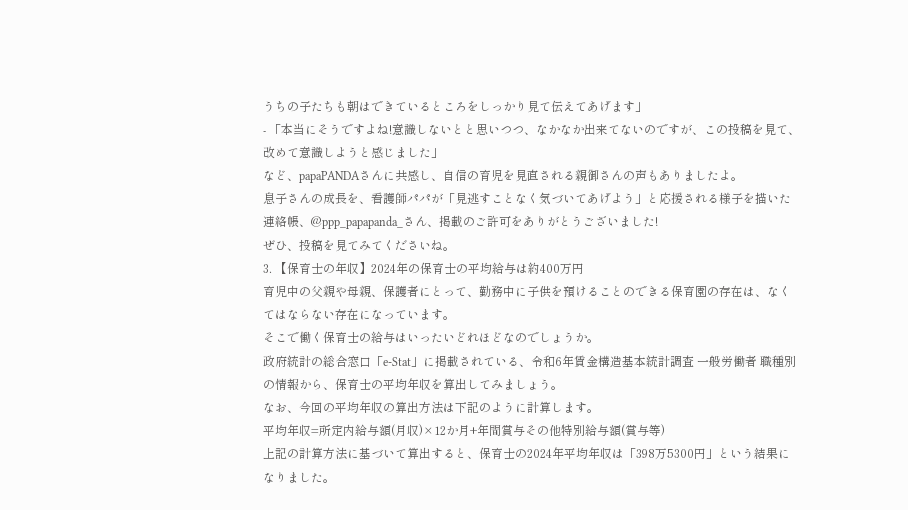うちの子たちも朝はできているところをしっかり見て伝えてあげます」
- 「本当にそうですよね!意識しないとと思いつつ、なかなか出来てないのですが、この投稿を見て、改めて意識しようと感じました」
など、papaPANDAさんに共感し、自信の育児を見直される親御さんの声もありましたよ。
息子さんの成長を、看護師パパが「見逃すことなく気づいてあげよう」と応援される様子を描いた連絡帳、@ppp_papapanda_さん、掲載のご許可をありがとうございました!
ぜひ、投稿を見てみてくださいね。
3. 【保育士の年収】2024年の保育士の平均給与は約400万円
育児中の父親や母親、保護者にとって、勤務中に子供を預けることのできる保育園の存在は、なくてはならない存在になっています。
そこで働く保育士の給与はいったいどれほどなのでしょうか。
政府統計の総合窓口「e-Stat」に掲載されている、令和6年賃金構造基本統計調査 一般労働者 職種別の情報から、保育士の平均年収を算出してみましょう。
なお、今回の平均年収の算出方法は下記のように計算します。
平均年収=所定内給与額(月収)×12か月+年間賞与その他特別給与額(賞与等)
上記の計算方法に基づいて算出すると、保育士の2024年平均年収は「398万5300円」という結果になりました。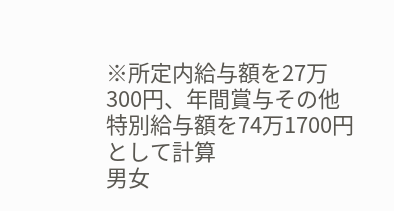※所定内給与額を27万300円、年間賞与その他特別給与額を74万1700円として計算
男女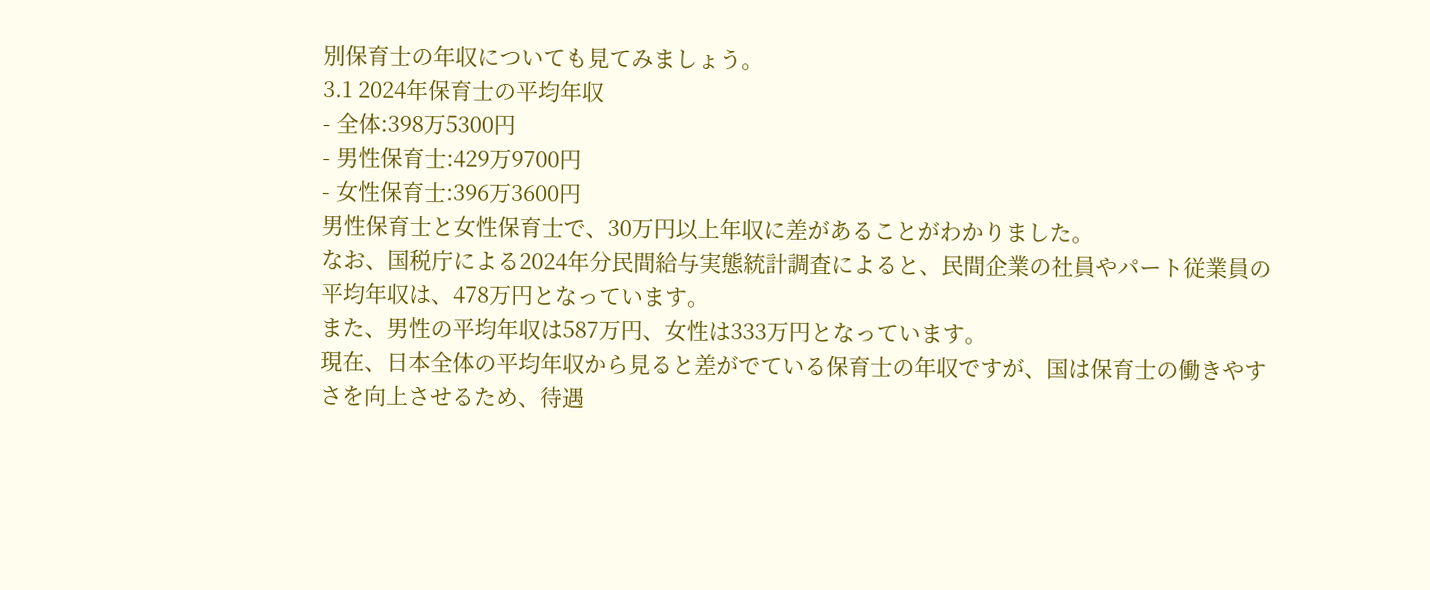別保育士の年収についても見てみましょう。
3.1 2024年保育士の平均年収
- 全体:398万5300円
- 男性保育士:429万9700円
- 女性保育士:396万3600円
男性保育士と女性保育士で、30万円以上年収に差があることがわかりました。
なお、国税庁による2024年分民間給与実態統計調査によると、民間企業の社員やパート従業員の平均年収は、478万円となっています。
また、男性の平均年収は587万円、女性は333万円となっています。
現在、日本全体の平均年収から見ると差がでている保育士の年収ですが、国は保育士の働きやすさを向上させるため、待遇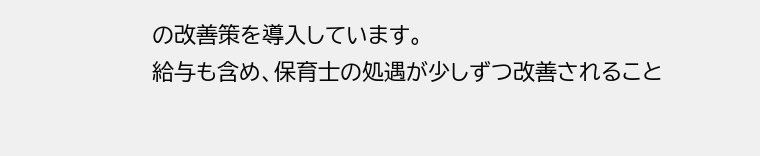の改善策を導入しています。
給与も含め、保育士の処遇が少しずつ改善されること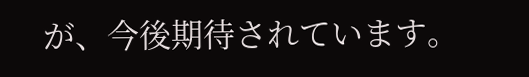が、今後期待されています。